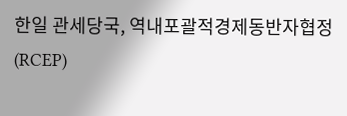한일 관세당국, 역내포괄적경제동반자협정(RCEP)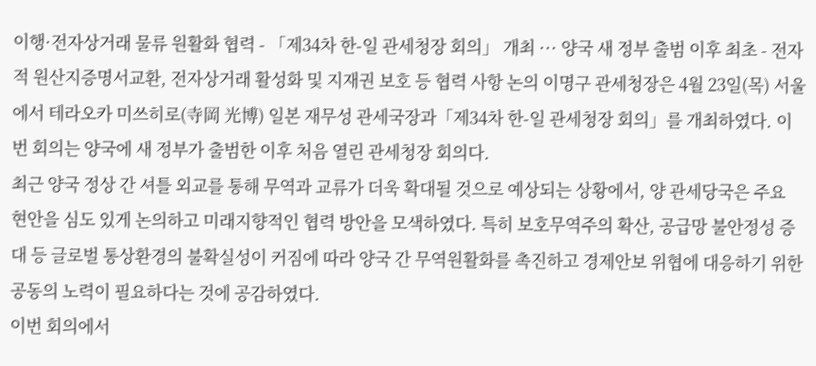이행·전자상거래 물류 원활화 협력 - 「제34차 한-일 관세청장 회의」 개최 ··· 양국 새 정부 출범 이후 최초 - 전자적 원산지증명서교환, 전자상거래 활성화 및 지재권 보호 등 협력 사항 논의 이명구 관세청장은 4월 23일(목) 서울에서 테라오카 미쓰히로(寺岡 光博) 일본 재무성 관세국장과「제34차 한-일 관세청장 회의」를 개최하였다. 이번 회의는 양국에 새 정부가 출범한 이후 처음 열린 관세청장 회의다.
최근 양국 정상 간 셔틀 외교를 통해 무역과 교류가 더욱 확대될 것으로 예상되는 상황에서, 양 관세당국은 주요 현안을 심도 있게 논의하고 미래지향적인 협력 방안을 모색하였다. 특히 보호무역주의 확산, 공급망 불안정성 증대 등 글로벌 통상환경의 불확실성이 커짐에 따라 양국 간 무역원활화를 촉진하고 경제안보 위협에 대응하기 위한 공동의 노력이 필요하다는 것에 공감하였다.
이번 회의에서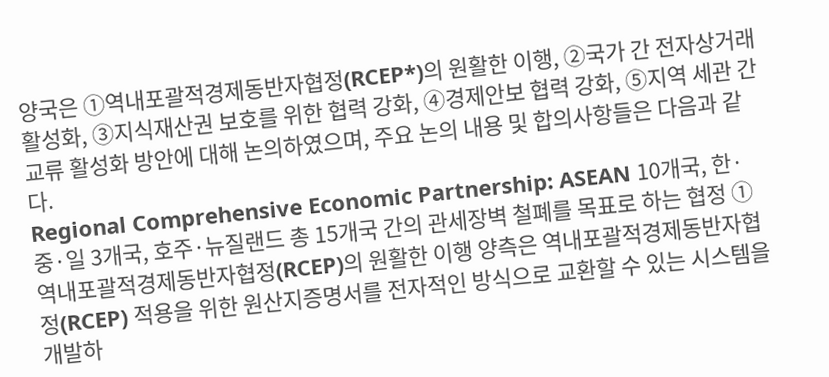양국은 ①역내포괄적경제동반자협정(RCEP*)의 원활한 이행, ②국가 간 전자상거래 활성화, ③지식재산권 보호를 위한 협력 강화, ④경제안보 협력 강화, ⑤지역 세관 간 교류 활성화 방안에 대해 논의하였으며, 주요 논의 내용 및 합의사항들은 다음과 같다.
Regional Comprehensive Economic Partnership: ASEAN 10개국, 한·중·일 3개국, 호주·뉴질랜드 총 15개국 간의 관세장벽 철폐를 목표로 하는 협정 ① 역내포괄적경제동반자협정(RCEP)의 원활한 이행 양측은 역내포괄적경제동반자협정(RCEP) 적용을 위한 원산지증명서를 전자적인 방식으로 교환할 수 있는 시스템을 개발하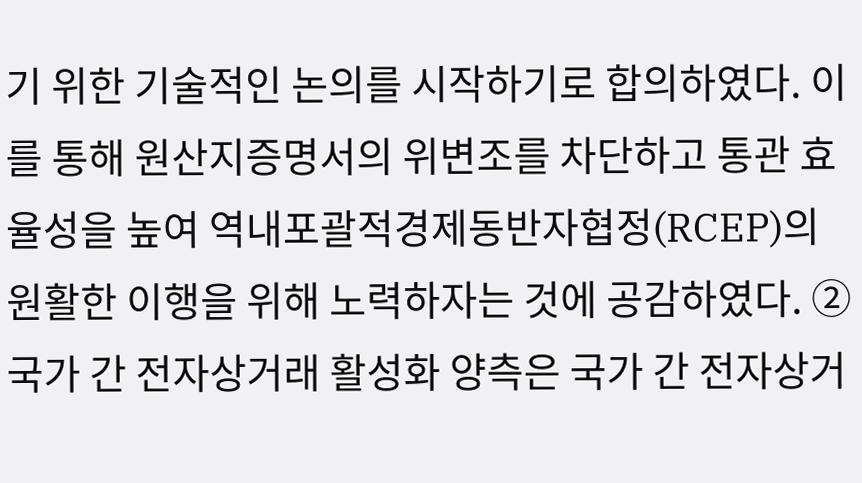기 위한 기술적인 논의를 시작하기로 합의하였다. 이를 통해 원산지증명서의 위변조를 차단하고 통관 효율성을 높여 역내포괄적경제동반자협정(RCEP)의 원활한 이행을 위해 노력하자는 것에 공감하였다. ② 국가 간 전자상거래 활성화 양측은 국가 간 전자상거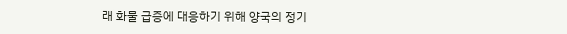래 화물 급증에 대응하기 위해 양국의 정기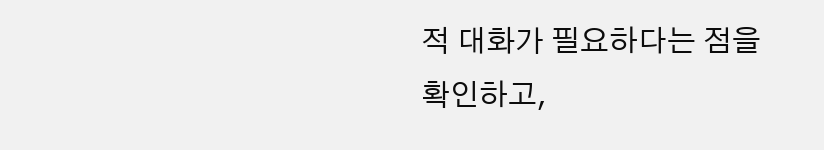적 대화가 필요하다는 점을 확인하고,